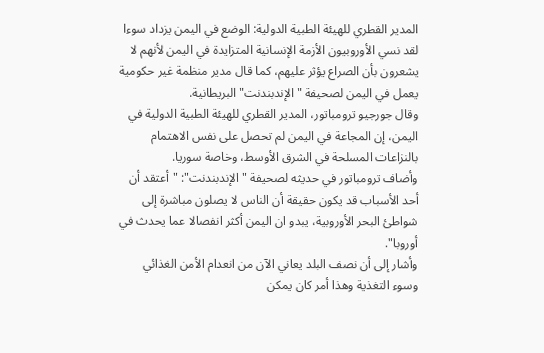المدير القطري للهيئة الطبية الدولية: الوضع في اليمن يزداد سوءا
لقد نسي الأوروبيون الأزمة الإنسانية المتزايدة في اليمن لأنهم لا يشعرون بأن الصراع يؤثر عليهم، كما قال مدير منظمة غير حكومية يعمل في اليمن لصحيفة "الإندبندنت" البريطانية.
وقال جورجيو ترومباتور، المدير القطري للهيئة الطبية الدولية في اليمن، إن المجاعة في اليمن لم تحصل على نفس الاهتمام بالنزاعات المسلحة في الشرق الأوسط، وخاصة سوريا.
وأضاف ترومباتور في حديثه لصحيفة "الإندبندنت": "أعتقد أن أحد الأسباب قد يكون حقيقة أن الناس لا يصلون مباشرة إلى شواطئ البحر الأوروبية، يبدو ان اليمن أكثر انفصالا عما يحدث في أوروبا".
وأشار إلى أن نصف البلد يعاني الآن من انعدام الأمن الغذائي وسوء التغذية وهذا أمر كان يمكن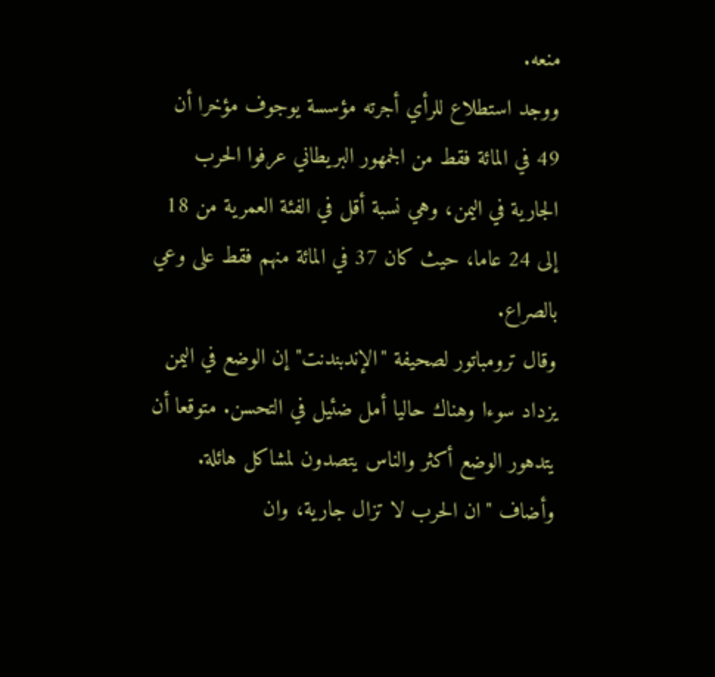منعه.
ووجد استطلاع للرأي أجرته مؤسسة يوجوف مؤخرا أن 49 في المائة فقط من الجمهور البريطاني عرفوا الحرب الجارية في اليمن، وهي نسبة أقل في الفئة العمرية من 18 إلى 24 عاما، حيث كان 37 في المائة منهم فقط على وعي بالصراع.
وقال ترومباتور لصحيفة "الإندبندنت" إن الوضع في اليمن يزداد سوءا وهناك حاليا أمل ضئيل في التحسن. متوقعا أن يتدهور الوضع أكثر والناس يتصدون لمشاكل هائلة.
وأضاف "ان الحرب لا تزال جارية، وان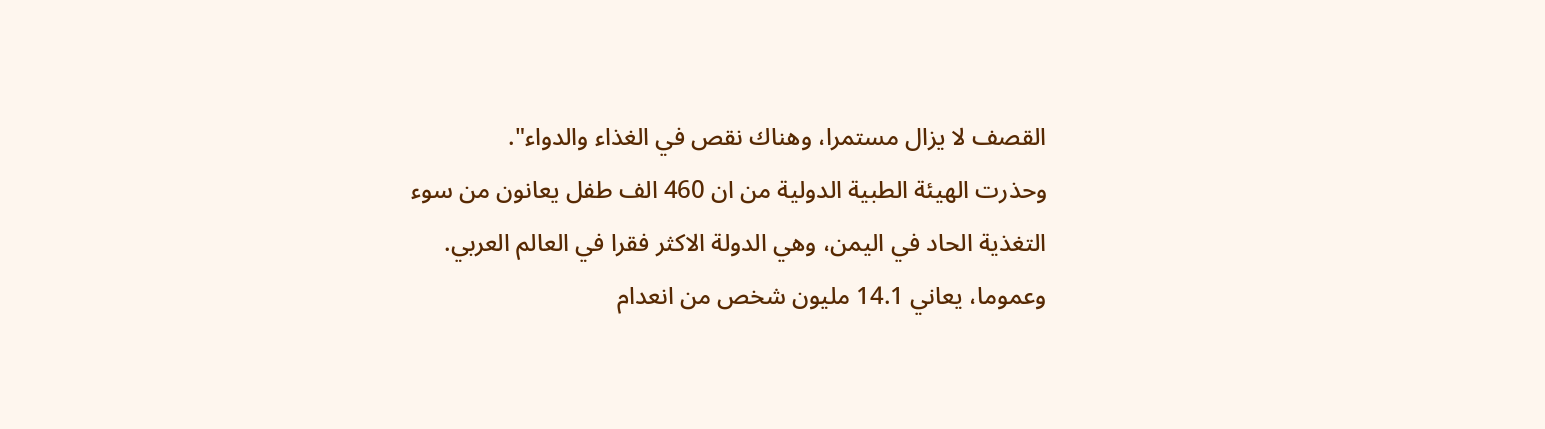القصف لا يزال مستمرا، وهناك نقص في الغذاء والدواء".
وحذرت الهيئة الطبية الدولية من ان 460 الف طفل يعانون من سوء التغذية الحاد في اليمن، وهي الدولة الاكثر فقرا في العالم العربي.
وعموما، يعاني 14.1 مليون شخص من انعدام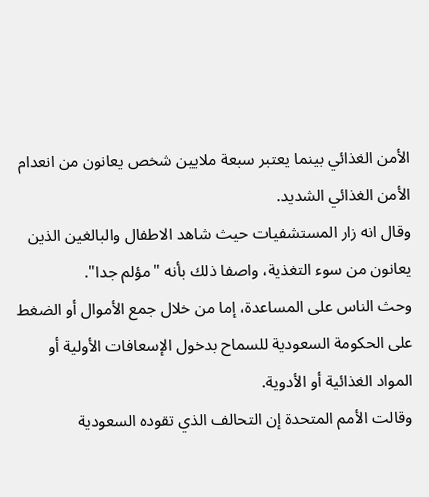الأمن الغذائي بينما يعتبر سبعة ملايين شخص يعانون من انعدام الأمن الغذائي الشديد.
وقال انه زار المستشفيات حيث شاهد الاطفال والبالغين الذين يعانون من سوء التغذية، واصفا ذلك بأنه "مؤلم جدا".
وحث الناس على المساعدة، إما من خلال جمع الأموال أو الضغط على الحكومة السعودية للسماح بدخول الإسعافات الأولية أو المواد الغذائية أو الأدوية.
وقالت الأمم المتحدة إن التحالف الذي تقوده السعودية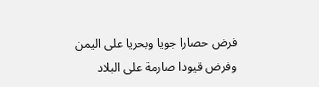فرض حصارا جويا وبحريا على اليمن وفرض قيودا صارمة على البلاد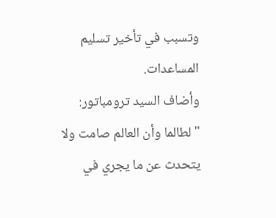وتسبب في تأخير تسليم المساعدات.
وأضاف السيد ترومباتور: "لطالما وأن العالم صامت ولا يتحدث عن ما يجري في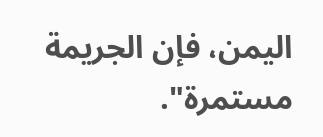اليمن، فإن الجريمة مستمرة".